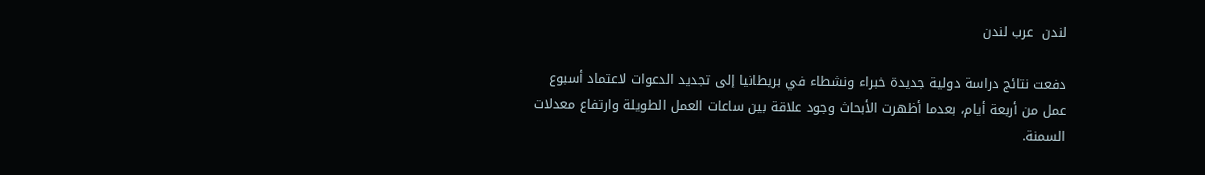لندن  عرب لندن

دفعت نتائج دراسة دولية جديدة خبراء ونشطاء في بريطانيا إلى تجديد الدعوات لاعتماد أسبوع عمل من أربعة أيام، بعدما أظهرت الأبحاث وجود علاقة بين ساعات العمل الطويلة وارتفاع معدلات السمنة.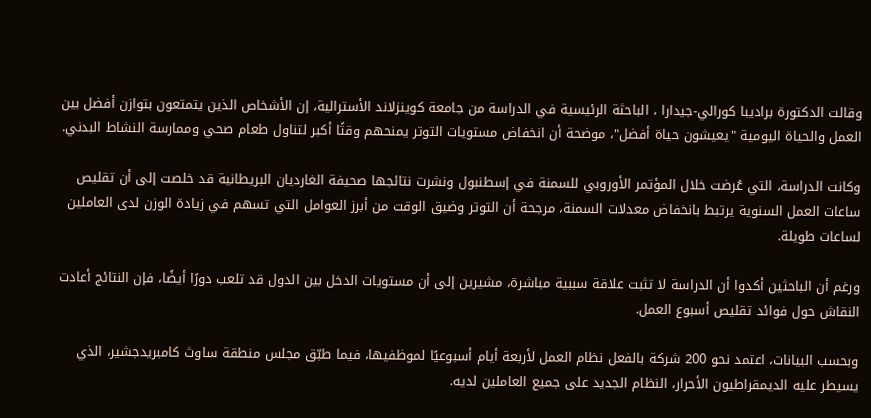وقالت الدكتورة براديبا كورالي-جيدارا ، الباحثة الرئيسية في الدراسة من جامعة كوينزلاند الأسترالية، إن الأشخاص الذين يتمتعون بتوازن أفضل بين العمل والحياة اليومية "يعيشون حياة أفضل"، موضحة أن انخفاض مستويات التوتر يمنحهم وقتًا أكبر لتناول طعام صحي وممارسة النشاط البدني.

وكانت الدراسة، التي عُرضت خلال المؤتمر الأوروبي للسمنة في إسطنبول ونشرت نتائجها صحيفة الغارديان البريطانية قد خلصت إلى أن تقليص ساعات العمل السنوية يرتبط بانخفاض معدلات السمنة، مرجحة أن التوتر وضيق الوقت من أبرز العوامل التي تسهم في زيادة الوزن لدى العاملين لساعات طويلة.

ورغم أن الباحثين أكدوا أن الدراسة لا تثبت علاقة سببية مباشرة، مشيرين إلى أن مستويات الدخل بين الدول قد تلعب دورًا أيضًا، فإن النتائج أعادت النقاش حول فوائد تقليص أسبوع العمل.

وبحسب البيانات، اعتمد نحو 200 شركة بالفعل نظام العمل لأربعة أيام أسبوعيًا لموظفيها، فيما طبّق مجلس منطقة ساوث كامبريدجشير، الذي يسيطر عليه الديمقراطيون الأحرار، النظام الجديد على جميع العاملين لديه.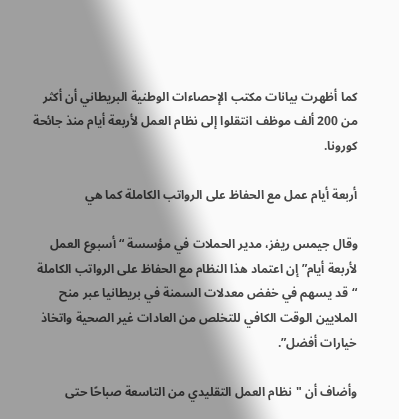كما أظهرت بيانات مكتب الإحصاءات الوطنية البريطاني أن أكثر من 200 ألف موظف انتقلوا إلى نظام العمل لأربعة أيام منذ جائحة كورونا.

أربعة أيام عمل مع الحفاظ على الرواتب الكاملة كما هي

وقال جيمس ريفز، مدير الحملات في مؤسسة “أسبوع العمل لأربعة أيام” إن اعتماد هذا النظام مع الحفاظ على الرواتب الكاملة “قد يسهم في خفض معدلات السمنة في بريطانيا عبر منح الملايين الوقت الكافي للتخلص من العادات غير الصحية واتخاذ خيارات أفضل”.

وأضاف أن "نظام العمل التقليدي من التاسعة صباحًا حتى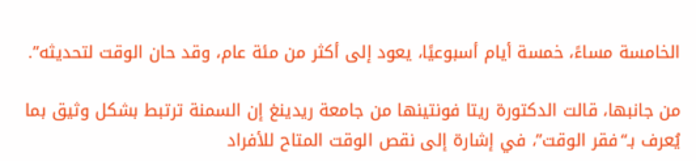الخامسة مساءً، خمسة أيام أسبوعيًا، يعود إلى أكثر من مئة عام، وقد حان الوقت لتحديثه”.

من جانبها، قالت الدكتورة ريتا فونتينها من جامعة ريدينغ إن السمنة ترتبط بشكل وثيق بما يُعرف بـ“فقر الوقت”، في إشارة إلى نقص الوقت المتاح للأفراد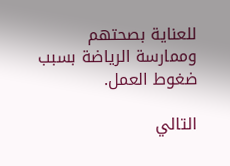للعناية بصحتهم وممارسة الرياضة بسبب ضغوط العمل.

التالي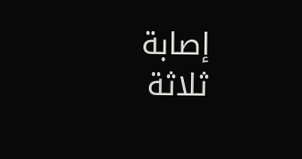إصابة ثلاثة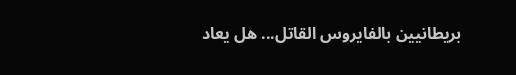بريطانيين بالفايروس القاتل... هل يعاد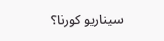سيناريو كورنا؟